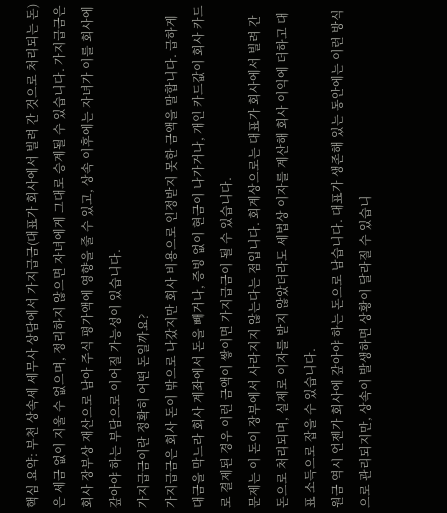핵심 요약: 부천 상속세 세무사 상담에서 가지급금(대표가 회사에서 빌려 간 것으로 처리되는 돈)은 세금 없이 지울 수 없으며, 정리하지 않으면 자녀에게 그대로 승계될 수 있습니다. 가지급금은 회사 장부상 재산으로 남아 주식 평가액에 영향을 줄 수 있고, 상속 이후에는 자녀가 이를 회사에 갚아야 하는 부담으로 이어질 가능성이 있습니다.
가지급금이란 정확히 어떤 돈일까요?
가지급금은 회사 돈이 밖으로 나갔지만 회사 비용으로 인정받지 못한 금액을 말합니다. 급하게 대금을 막느라 회사 계좌에서 돈을 빼거나, 증빙 없이 현금이 나가거나, 개인 카드값이 회사 카드로 결제된 경우 이런 금액이 쌓이면 가지급금이 될 수 있습니다.
문제는 이 돈이 장부에서 사라지지 않는다는 점입니다. 회계상으로는 대표가 회사에서 빌려 간 돈으로 처리되며, 실제로 이자를 받지 않았더라도 세법상 이자를 계산해 회사 이익에 더하고 대표 소득으로 잡을 수 있습니다.
원금 역시 언젠가 회사에 갚아야 하는 돈으로 남습니다. 대표가 생존해 있는 동안에는 이런 방식으로 관리되지만, 상속이 발생하면 상황이 달라질 수 있습니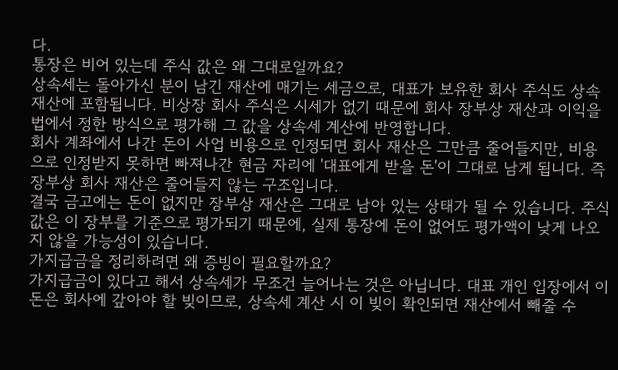다.
통장은 비어 있는데 주식 값은 왜 그대로일까요?
상속세는 돌아가신 분이 남긴 재산에 매기는 세금으로, 대표가 보유한 회사 주식도 상속 재산에 포함됩니다. 비상장 회사 주식은 시세가 없기 때문에 회사 장부상 재산과 이익을 법에서 정한 방식으로 평가해 그 값을 상속세 계산에 반영합니다.
회사 계좌에서 나간 돈이 사업 비용으로 인정되면 회사 재산은 그만큼 줄어들지만, 비용으로 인정받지 못하면 빠져나간 현금 자리에 '대표에게 받을 돈'이 그대로 남게 됩니다. 즉 장부상 회사 재산은 줄어들지 않는 구조입니다.
결국 금고에는 돈이 없지만 장부상 재산은 그대로 남아 있는 상태가 될 수 있습니다. 주식 값은 이 장부를 기준으로 평가되기 때문에, 실제 통장에 돈이 없어도 평가액이 낮게 나오지 않을 가능성이 있습니다.
가지급금을 정리하려면 왜 증빙이 필요할까요?
가지급금이 있다고 해서 상속세가 무조건 늘어나는 것은 아닙니다. 대표 개인 입장에서 이 돈은 회사에 갚아야 할 빚이므로, 상속세 계산 시 이 빚이 확인되면 재산에서 빼줄 수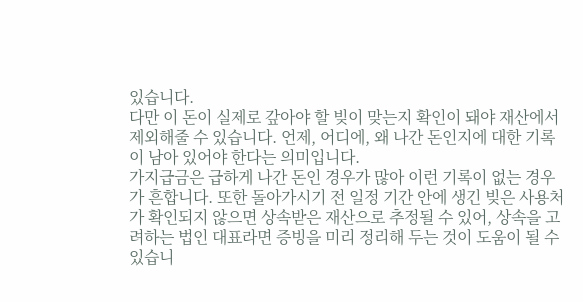있습니다.
다만 이 돈이 실제로 갚아야 할 빚이 맞는지 확인이 돼야 재산에서 제외해줄 수 있습니다. 언제, 어디에, 왜 나간 돈인지에 대한 기록이 남아 있어야 한다는 의미입니다.
가지급금은 급하게 나간 돈인 경우가 많아 이런 기록이 없는 경우가 흔합니다. 또한 돌아가시기 전 일정 기간 안에 생긴 빚은 사용처가 확인되지 않으면 상속받은 재산으로 추정될 수 있어, 상속을 고려하는 법인 대표라면 증빙을 미리 정리해 두는 것이 도움이 될 수 있습니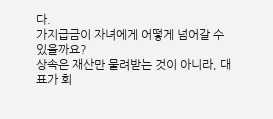다.
가지급금이 자녀에게 어떻게 넘어갈 수 있을까요?
상속은 재산만 물려받는 것이 아니라, 대표가 회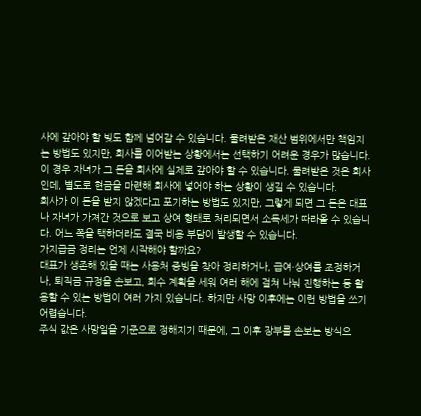사에 갚아야 할 빚도 함께 넘어갈 수 있습니다. 물려받은 재산 범위에서만 책임지는 방법도 있지만, 회사를 이어받는 상황에서는 선택하기 어려운 경우가 많습니다.
이 경우 자녀가 그 돈을 회사에 실제로 갚아야 할 수 있습니다. 물려받은 것은 회사인데, 별도로 현금을 마련해 회사에 넣어야 하는 상황이 생길 수 있습니다.
회사가 이 돈을 받지 않겠다고 포기하는 방법도 있지만, 그렇게 되면 그 돈은 대표나 자녀가 가져간 것으로 보고 상여 형태로 처리되면서 소득세가 따라올 수 있습니다. 어느 쪽을 택하더라도 결국 비용 부담이 발생할 수 있습니다.
가지급금 정리는 언제 시작해야 할까요?
대표가 생존해 있을 때는 사용처 증빙을 찾아 정리하거나, 급여·상여를 조정하거나, 퇴직금 규정을 손보고, 회수 계획을 세워 여러 해에 걸쳐 나눠 진행하는 등 활용할 수 있는 방법이 여러 가지 있습니다. 하지만 사망 이후에는 이런 방법을 쓰기 어렵습니다.
주식 값은 사망일을 기준으로 정해지기 때문에, 그 이후 장부를 손보는 방식으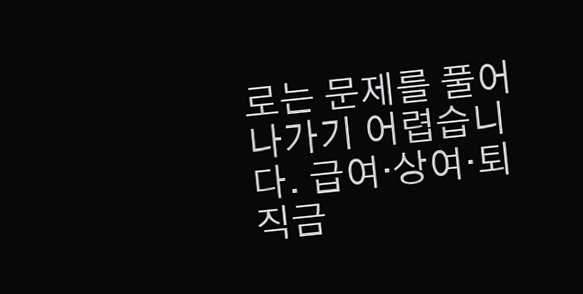로는 문제를 풀어나가기 어렵습니다. 급여·상여·퇴직금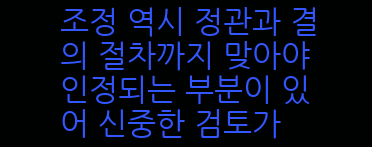조정 역시 정관과 결의 절차까지 맞아야 인정되는 부분이 있어 신중한 검토가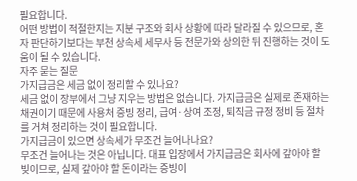필요합니다.
어떤 방법이 적절한지는 지분 구조와 회사 상황에 따라 달라질 수 있으므로, 혼자 판단하기보다는 부천 상속세 세무사 등 전문가와 상의한 뒤 진행하는 것이 도움이 될 수 있습니다.
자주 묻는 질문
가지급금은 세금 없이 정리할 수 있나요?
세금 없이 장부에서 그냥 지우는 방법은 없습니다. 가지급금은 실제로 존재하는 채권이기 때문에 사용처 증빙 정리, 급여·상여 조정, 퇴직금 규정 정비 등 절차를 거쳐 정리하는 것이 필요합니다.
가지급금이 있으면 상속세가 무조건 늘어나나요?
무조건 늘어나는 것은 아닙니다. 대표 입장에서 가지급금은 회사에 갚아야 할 빚이므로, 실제 갚아야 할 돈이라는 증빙이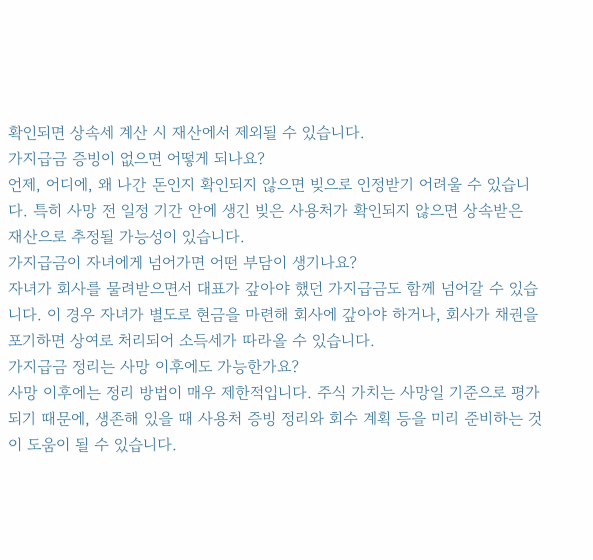확인되면 상속세 계산 시 재산에서 제외될 수 있습니다.
가지급금 증빙이 없으면 어떻게 되나요?
언제, 어디에, 왜 나간 돈인지 확인되지 않으면 빚으로 인정받기 어려울 수 있습니다. 특히 사망 전 일정 기간 안에 생긴 빚은 사용처가 확인되지 않으면 상속받은 재산으로 추정될 가능성이 있습니다.
가지급금이 자녀에게 넘어가면 어떤 부담이 생기나요?
자녀가 회사를 물려받으면서 대표가 갚아야 했던 가지급금도 함께 넘어갈 수 있습니다. 이 경우 자녀가 별도로 현금을 마련해 회사에 갚아야 하거나, 회사가 채권을 포기하면 상여로 처리되어 소득세가 따라올 수 있습니다.
가지급금 정리는 사망 이후에도 가능한가요?
사망 이후에는 정리 방법이 매우 제한적입니다. 주식 가치는 사망일 기준으로 평가되기 때문에, 생존해 있을 때 사용처 증빙 정리와 회수 계획 등을 미리 준비하는 것이 도움이 될 수 있습니다.